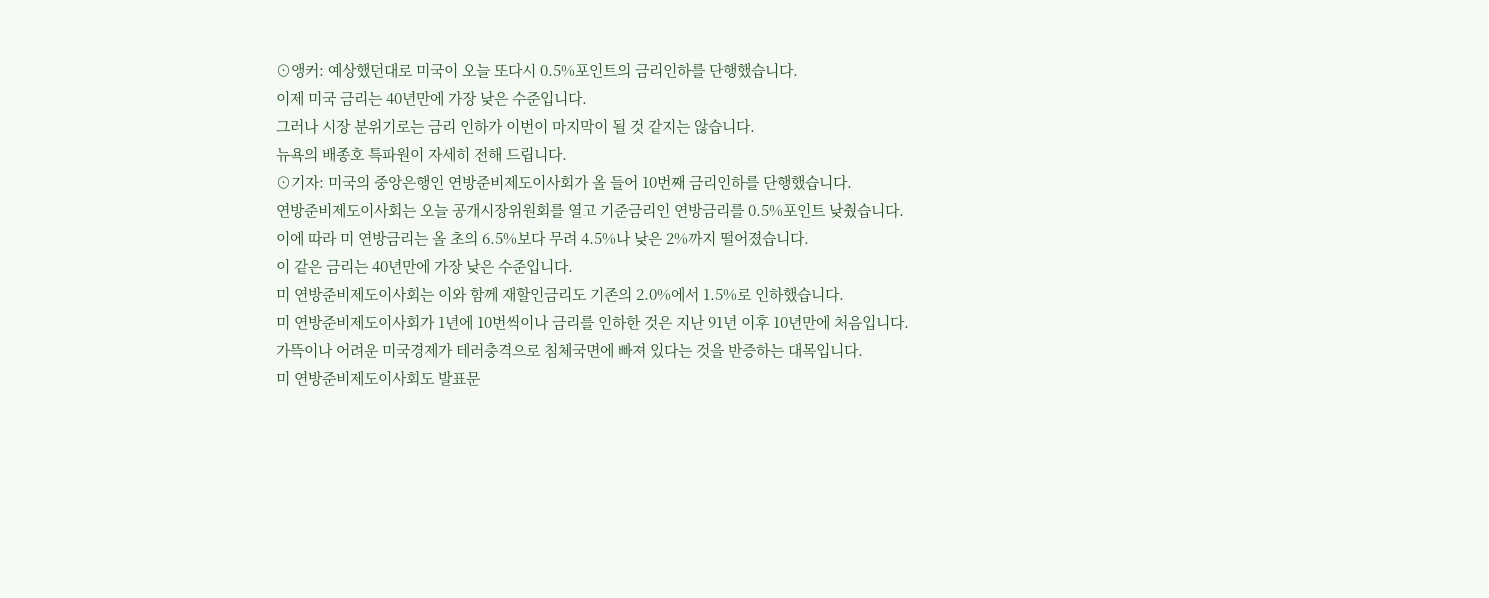⊙앵커: 예상했던대로 미국이 오늘 또다시 0.5%포인트의 금리인하를 단행했습니다.
이제 미국 금리는 40년만에 가장 낮은 수준입니다.
그러나 시장 분위기로는 금리 인하가 이번이 마지막이 될 것 같지는 않습니다.
뉴욕의 배종호 특파원이 자세히 전해 드립니다.
⊙기자: 미국의 중앙은행인 연방준비제도이사회가 올 들어 10번째 금리인하를 단행했습니다.
연방준비제도이사회는 오늘 공개시장위원회를 열고 기준금리인 연방금리를 0.5%포인트 낮췄습니다.
이에 따라 미 연방금리는 올 초의 6.5%보다 무려 4.5%나 낮은 2%까지 떨어졌습니다.
이 같은 금리는 40년만에 가장 낮은 수준입니다.
미 연방준비제도이사회는 이와 함께 재할인금리도 기존의 2.0%에서 1.5%로 인하했습니다.
미 연방준비제도이사회가 1년에 10번씩이나 금리를 인하한 것은 지난 91년 이후 10년만에 처음입니다.
가뜩이나 어려운 미국경제가 테러충격으로 침체국면에 빠져 있다는 것을 반증하는 대목입니다.
미 연방준비제도이사회도 발표문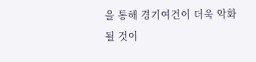을 통해 경기여건이 더욱 악화될 것이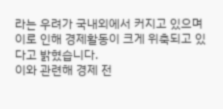라는 우려가 국내외에서 커지고 있으며 이로 인해 경제활동이 크게 위축되고 있다고 밝혔습니다.
이와 관련해 경제 전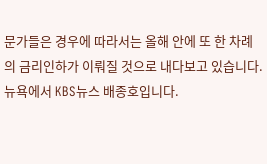문가들은 경우에 따라서는 올해 안에 또 한 차례의 금리인하가 이뤄질 것으로 내다보고 있습니다.
뉴욕에서 KBS뉴스 배종호입니다.